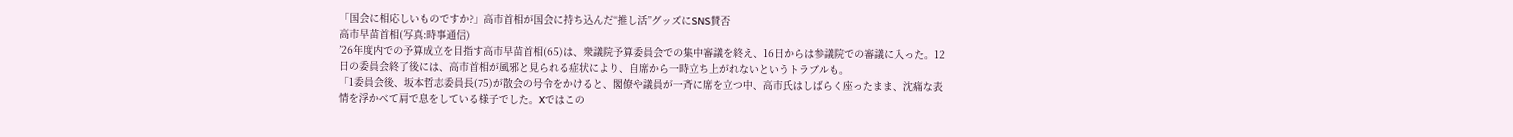「国会に相応しいものですか?」高市首相が国会に持ち込んだ“推し活”グッズにSNS賛否
高市早苗首相(写真:時事通信)
’26年度内での予算成立を目指す高市早苗首相(65)は、衆議院予算委員会での集中審議を終え、16日からは参議院での審議に入った。12日の委員会終了後には、高市首相が風邪と見られる症状により、自席から一時立ち上がれないというトラブルも。
「1委員会後、坂本哲志委員長(75)が散会の号令をかけると、閣僚や議員が一斉に席を立つ中、高市氏はしばらく座ったまま、沈痛な表情を浮かべて肩で息をしている様子でした。Xではこの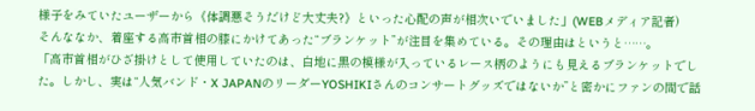様子をみていたユーザーから《体調悪そうだけど大丈夫?》といった心配の声が相次いでいました」(WEBメディア記者)
そんななか、着座する高市首相の膝にかけてあった“ブランケット”が注目を集めている。その理由はというと……。
「高市首相がひざ掛けとして使用していたのは、白地に黒の模様が入っているレース柄のようにも見えるブランケットでした。しかし、実は“人気バンド・X JAPANのリーダーYOSHIKIさんのコンサートグッズではないか”と密かにファンの間で話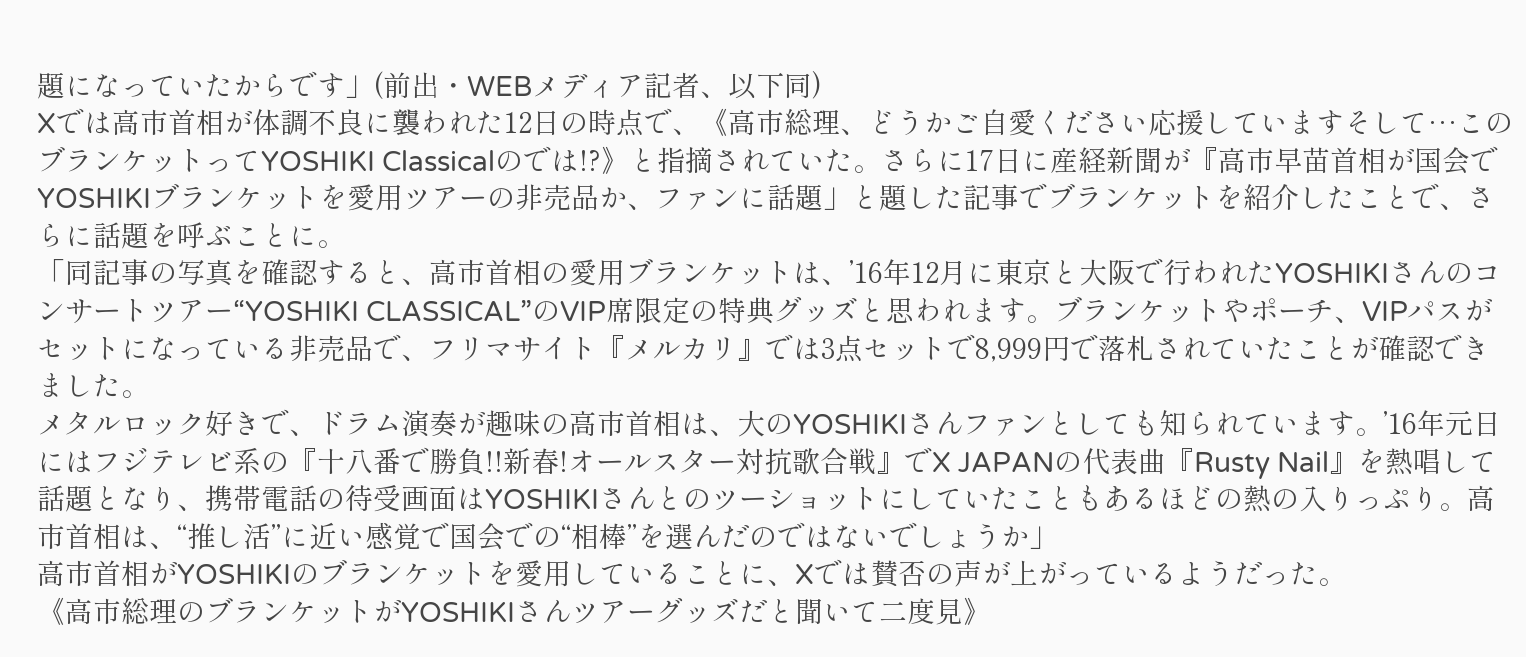題になっていたからです」(前出・WEBメディア記者、以下同)
Xでは高市首相が体調不良に襲われた12日の時点で、《高市総理、どうかご自愛ください応援していますそして…このブランケットってYOSHIKI Classicalのでは!?》と指摘されていた。さらに17日に産経新聞が『高市早苗首相が国会でYOSHIKIブランケットを愛用ツアーの非売品か、ファンに話題」と題した記事でブランケットを紹介したことで、さらに話題を呼ぶことに。
「同記事の写真を確認すると、高市首相の愛用ブランケットは、’16年12月に東京と大阪で行われたYOSHIKIさんのコンサートツアー“YOSHIKI CLASSICAL”のVIP席限定の特典グッズと思われます。ブランケットやポーチ、VIPパスがセットになっている非売品で、フリマサイト『メルカリ』では3点セットで8,999円で落札されていたことが確認できました。
メタルロック好きで、ドラム演奏が趣味の高市首相は、大のYOSHIKIさんファンとしても知られています。’16年元日にはフジテレビ系の『十八番で勝負!!新春!オールスター対抗歌合戦』でX JAPANの代表曲『Rusty Nail』を熱唱して話題となり、携帯電話の待受画面はYOSHIKIさんとのツーショットにしていたこともあるほどの熱の入りっぷり。高市首相は、“推し活”に近い感覚で国会での“相棒”を選んだのではないでしょうか」
高市首相がYOSHIKIのブランケットを愛用していることに、Xでは賛否の声が上がっているようだった。
《高市総理のブランケットがYOSHIKIさんツアーグッズだと聞いて二度見》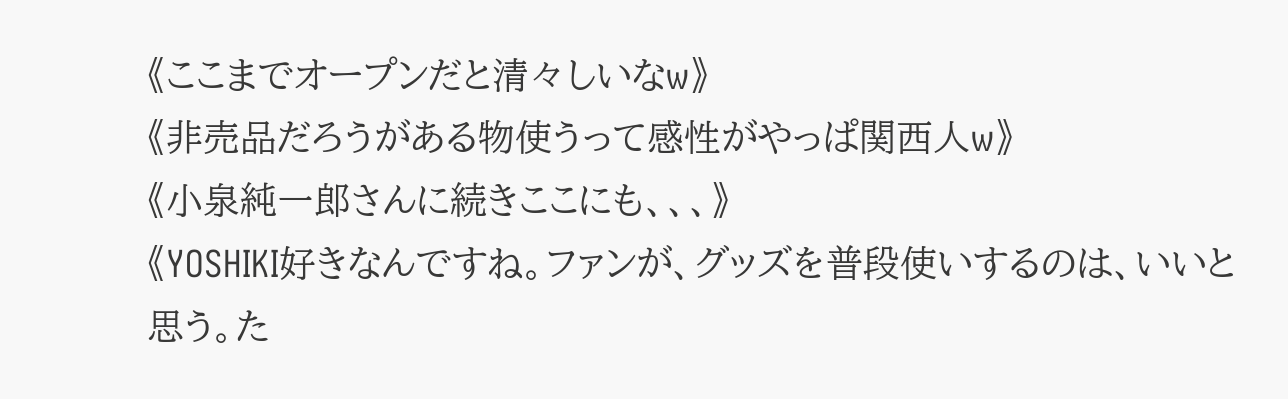《ここまでオープンだと清々しいなw》
《非売品だろうがある物使うって感性がやっぱ関西人w》
《小泉純一郎さんに続きここにも、、、》
《YOSHIKI好きなんですね。ファンが、グッズを普段使いするのは、いいと思う。た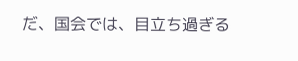だ、国会では、目立ち過ぎる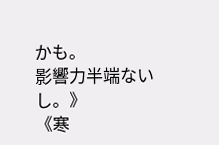かも。
影響力半端ないし。》
《寒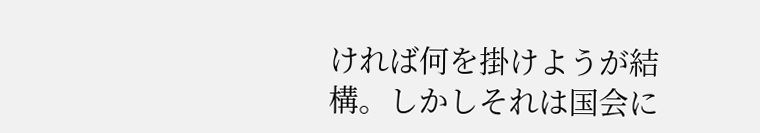ければ何を掛けようが結構。しかしそれは国会に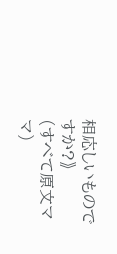相応しいものですか?》
(すべて原文ママ)